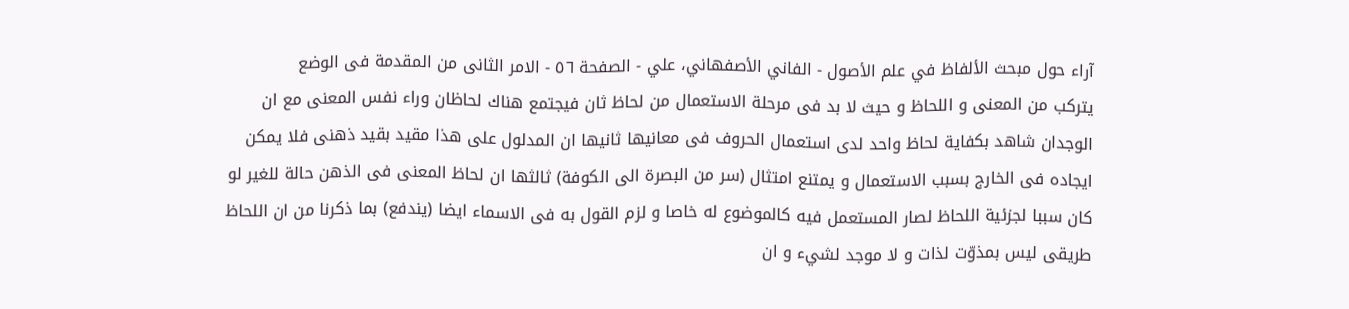آراء حول مبحث الألفاظ في علم الأصول - الفاني الأصفهاني، علي - الصفحة ٥٦ - الامر الثانى من المقدمة فى الوضع
يتركب من المعنى و اللحاظ و حيث لا بد فى مرحلة الاستعمال من لحاظ ثان فيجتمع هناك لحاظان وراء نفس المعنى مع ان الوجدان شاهد بكفاية لحاظ واحد لدى استعمال الحروف فى معانيها ثانيها ان المدلول على هذا مقيد بقيد ذهنى فلا يمكن ايجاده فى الخارج بسبب الاستعمال و يمتنع امتثال (سر من البصرة الى الكوفة) ثالثها ان لحاظ المعنى فى الذهن حالة للغير لو كان سببا لجزئية اللحاظ لصار المستعمل فيه كالموضوع له خاصا و لزم القول به فى الاسماء ايضا (يندفع) بما ذكرنا من ان اللحاظ طريقى ليس بمذوّت لذات و لا موجد لشيء و ان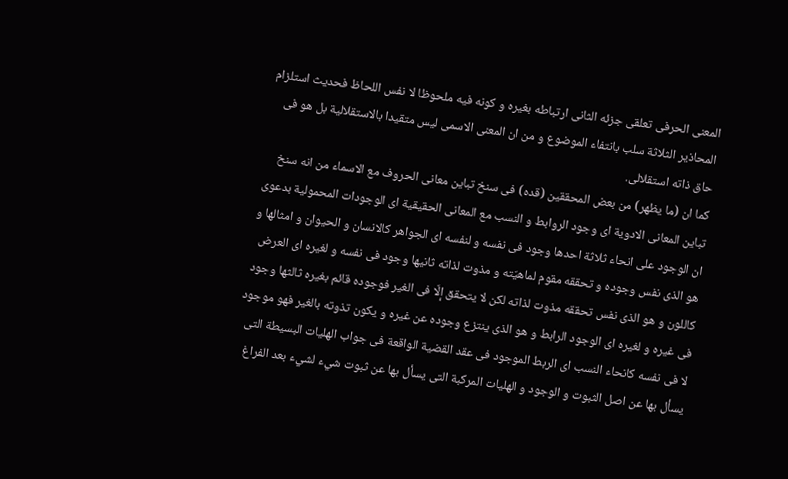المعنى الحرفى تعلقى جزئه الثانى ارتباطه بغيره و كونه فيه ملحوظا لا نفس اللحاظ فحديث استلزام المحاذير الثلاثة سلب بانتفاء الموضوع و من ان المعنى الاسمى ليس متقيدا بالاستقلالية بل هو فى حاق ذاته استقلالى.
كما ان (ما يظهر) من بعض المحققين (قده) فى سنخ تباين معانى الحروف مع الاسماء من انه سنخ تباين المعانى الادوية اى وجود الروابط و النسب مع المعانى الحقيقية اى الوجودات المحمولية بدعوى ان الوجود على انحاء ثلاثة احدها وجود فى نفسه و لنفسه اى الجواهر كالانسان و الحيوان و امثالها و هو الذى نفس وجوده و تحققه مقوم لماهيّته و مذوت لذاته ثانيها وجود فى نفسه و لغيره اى العرض كاللون و هو الذى نفس تحققه مذوت لذاته لكن لا يتحقق إلّا فى الغير فوجوده قائم بغيره ثالثها وجود فى غيره و لغيره اى الوجود الرابط و هو الذى ينتزع وجوده عن غيره و يكون تذوته بالغير فهو موجود لا فى نفسه كانحاء النسب اى الربط الموجود فى عقد القضية الواقعة فى جواب الهليات البسيطة التى يسأل بها عن اصل الثبوت و الوجود و الهليات المركبة التى يسأل بها عن ثبوت شيء لشيء بعد الفراغ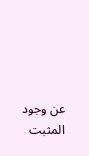عن وجود المثبت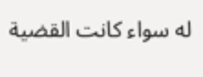له سواء كانت القضية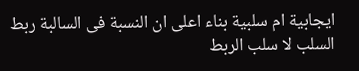ايجابية ام سلبية بناء اعلى ان النسبة فى السالبة ربط السلب لا سلب الربط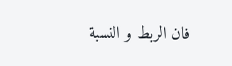فان الربط و النسبة